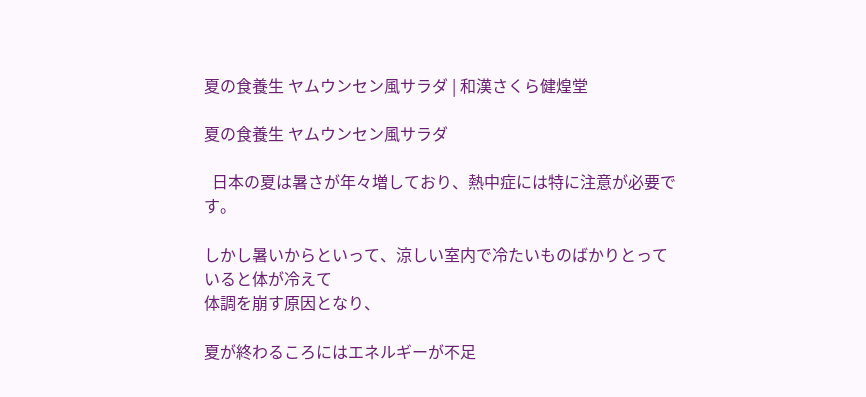夏の食養生 ヤムウンセン風サラダ | 和漢さくら健煌堂

夏の食養生 ヤムウンセン風サラダ

  日本の夏は暑さが年々増しており、熱中症には特に注意が必要です。

しかし暑いからといって、涼しい室内で冷たいものばかりとっていると体が冷えて
体調を崩す原因となり、

夏が終わるころにはエネルギーが不足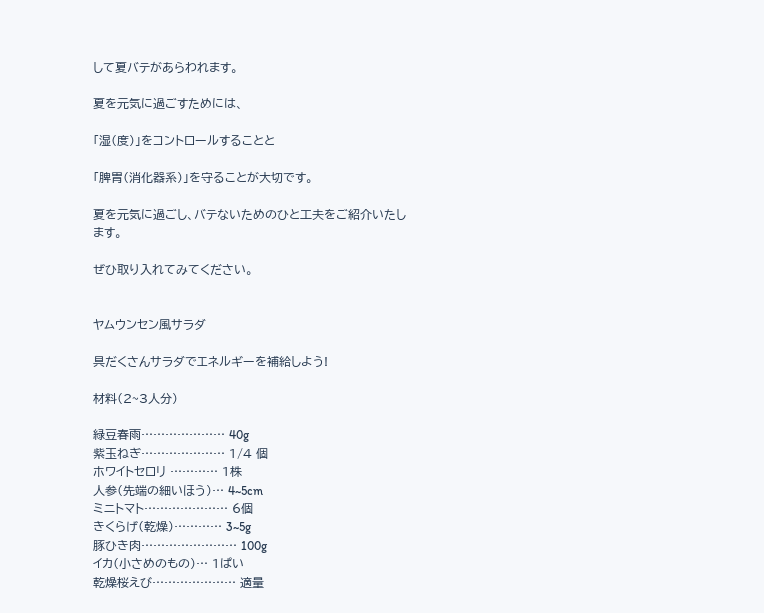して夏バテがあらわれます。

夏を元気に過ごすためには、

「湿(度)」をコントロールすることと

「脾胃(消化器系)」を守ることが大切です。

夏を元気に過ごし、バテないためのひと工夫をご紹介いたします。

ぜひ取り入れてみてください。


ヤムウンセン風サラダ

具だくさんサラダでエネルギーを補給しよう!

材料(2~3人分)

緑豆春雨………………… 40g
紫玉ねぎ………………… 1/4 個
ホワイトセロリ ………… 1株
人参(先端の細いほう)… 4~5cm
ミニトマト………………… 6個
きくらげ(乾燥)………… 3~5g
豚ひき肉…………………… 100g
イカ(小さめのもの)… 1ぱい
乾燥桜えび………………… 適量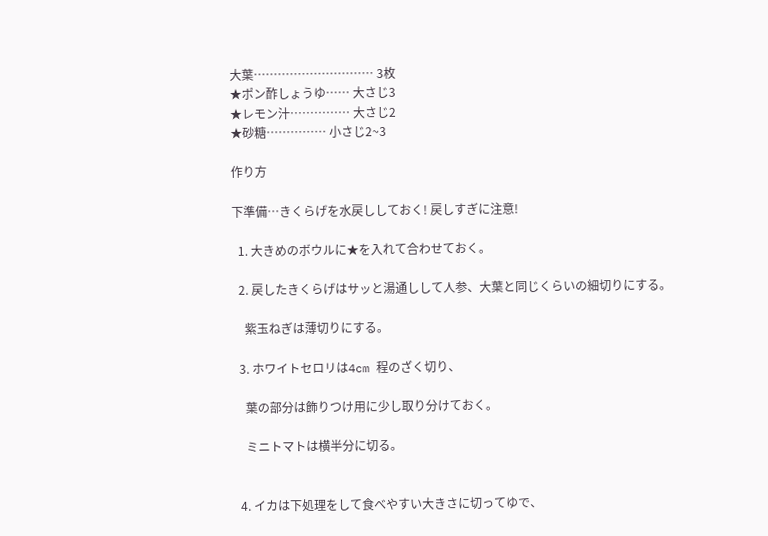大葉………………………… 3枚
★ポン酢しょうゆ…… 大さじ3
★レモン汁…………… 大さじ2
★砂糖…………… 小さじ2~3

作り方

下準備…きくらげを水戻ししておく! 戻しすぎに注意!

  1. 大きめのボウルに★を入れて合わせておく。

  2. 戻したきくらげはサッと湯通しして人参、大葉と同じくらいの細切りにする。

    紫玉ねぎは薄切りにする。

  3. ホワイトセロリは4cm 程のざく切り、

    葉の部分は飾りつけ用に少し取り分けておく。

    ミニトマトは横半分に切る。


  4. イカは下処理をして食べやすい大きさに切ってゆで、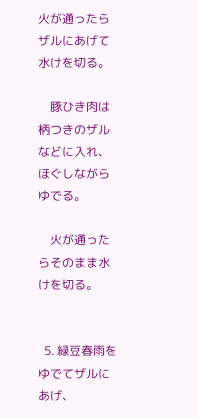火が通ったらザルにあげて水けを切る。

    豚ひき肉は柄つきのザルなどに入れ、ほぐしながらゆでる。

    火が通ったらそのまま水けを切る。


  5. 緑豆春雨をゆでてザルにあげ、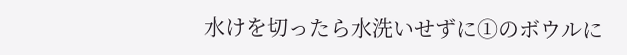水けを切ったら水洗いせずに①のボウルに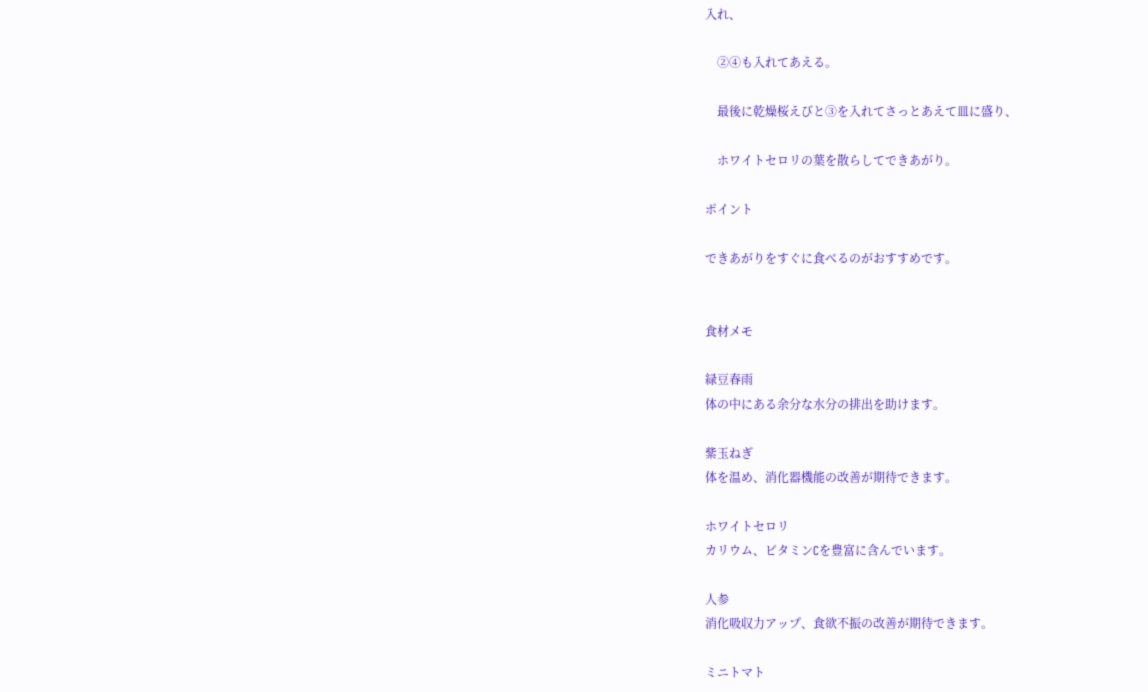入れ、

    ②④も入れてあえる。

    最後に乾燥桜えびと③を入れてさっとあえて皿に盛り、

    ホワイトセロリの葉を散らしてできあがり。

ポイント

できあがりをすぐに食べるのがおすすめです。


食材メモ

緑豆春雨
体の中にある余分な水分の排出を助けます。

紫玉ねぎ
体を温め、消化器機能の改善が期待できます。

ホワイトセロリ
カリウム、ビタミンCを豊富に含んでいます。

人参
消化吸収力アップ、食欲不振の改善が期待できます。

ミニトマト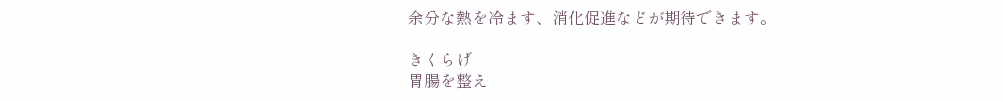余分な熱を冷ます、消化促進などが期待できます。

きくらげ
胃腸を整え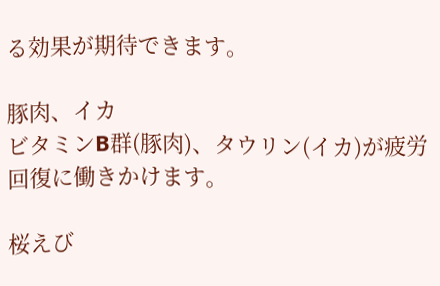る効果が期待できます。

豚肉、イカ
ビタミンB群(豚肉)、タウリン(イカ)が疲労回復に働きかけます。

桜えび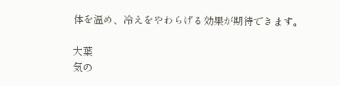体を温め、冷えをやわらげる効果が期待できます。

大葉
気の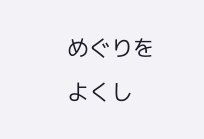めぐりをよくし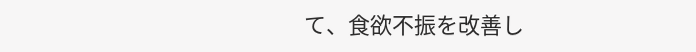て、食欲不振を改善し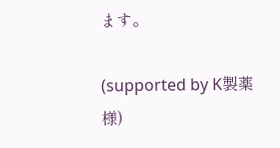ます。

(supported by K製薬様)